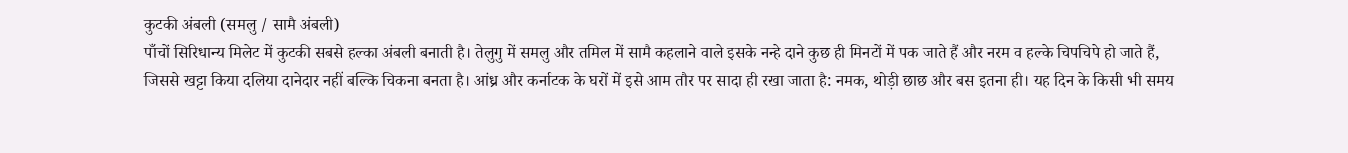कुटकी अंबली (समलु / सामै अंबली)
पाँचों सिरिधान्य मिलेट में कुटकी सबसे हल्का अंबली बनाती है। तेलुगु में समलु और तमिल में सामै कहलाने वाले इसके नन्हे दाने कुछ ही मिनटों में पक जाते हैं और नरम व हल्के चिपचिपे हो जाते हैं, जिससे खट्टा किया दलिया दानेदार नहीं बल्कि चिकना बनता है। आंध्र और कर्नाटक के घरों में इसे आम तौर पर सादा ही रखा जाता है: नमक, थोड़ी छाछ और बस इतना ही। यह दिन के किसी भी समय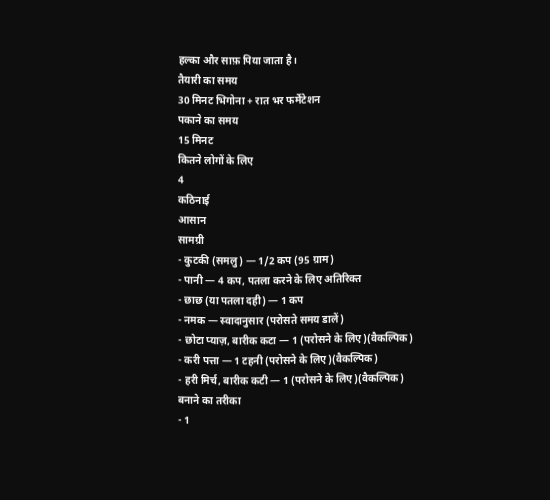हल्का और साफ़ पिया जाता है।
तैयारी का समय
30 मिनट भिगोना + रात भर फर्मेंटेशन
पकाने का समय
15 मिनट
कितने लोगों के लिए
4
कठिनाई
आसान
सामग्री
- कुटकी (समलु) — 1/2 कप (95 ग्राम)
- पानी — 4 कप, पतला करने के लिए अतिरिक्त
- छाछ (या पतला दही) — 1 कप
- नमक — स्वादानुसार (परोसते समय डालें)
- छोटा प्याज़, बारीक कटा — 1 (परोसने के लिए)(वैकल्पिक)
- करी पत्ता — 1 टहनी (परोसने के लिए)(वैकल्पिक)
- हरी मिर्च, बारीक कटी — 1 (परोसने के लिए)(वैकल्पिक)
बनाने का तरीका
- 1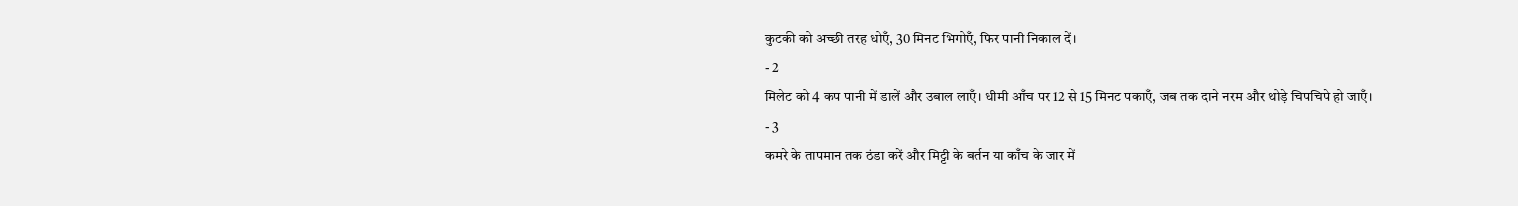कुटकी को अच्छी तरह धोएँ, 30 मिनट भिगोएँ, फिर पानी निकाल दें।
- 2
मिलेट को 4 कप पानी में डालें और उबाल लाएँ। धीमी आँच पर 12 से 15 मिनट पकाएँ, जब तक दाने नरम और थोड़े चिपचिपे हो जाएँ।
- 3
कमरे के तापमान तक ठंडा करें और मिट्टी के बर्तन या काँच के जार में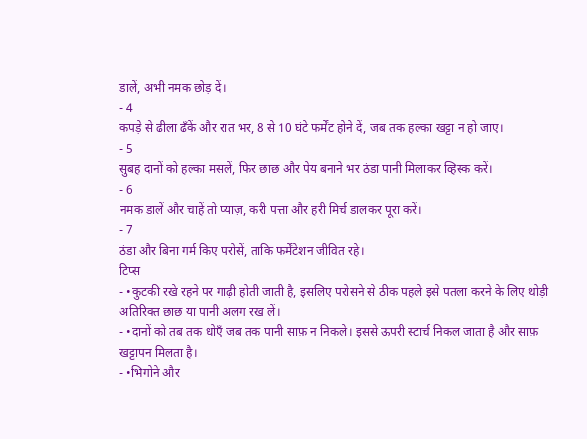डालें, अभी नमक छोड़ दें।
- 4
कपड़े से ढीला ढँकें और रात भर, 8 से 10 घंटे फर्मेंट होने दें, जब तक हल्का खट्टा न हो जाए।
- 5
सुबह दानों को हल्का मसलें, फिर छाछ और पेय बनाने भर ठंडा पानी मिलाकर व्हिस्क करें।
- 6
नमक डालें और चाहें तो प्याज़, करी पत्ता और हरी मिर्च डालकर पूरा करें।
- 7
ठंडा और बिना गर्म किए परोसें, ताकि फर्मेंटेशन जीवित रहे।
टिप्स
- •कुटकी रखे रहने पर गाढ़ी होती जाती है, इसलिए परोसने से ठीक पहले इसे पतला करने के लिए थोड़ी अतिरिक्त छाछ या पानी अलग रख लें।
- •दानों को तब तक धोएँ जब तक पानी साफ़ न निकले। इससे ऊपरी स्टार्च निकल जाता है और साफ़ खट्टापन मिलता है।
- •भिगोने और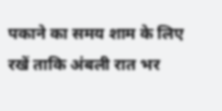पकाने का समय शाम के लिए रखें ताकि अंबली रात भर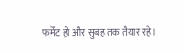फर्मेंट हो और सुबह तक तैयार रहे।